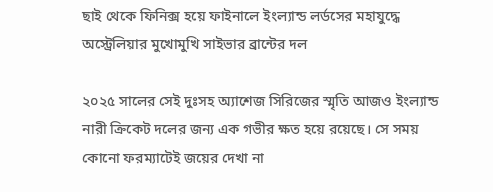ছাই থেকে ফিনিক্স হয়ে ফাইনালে ইংল্যান্ড লর্ডসের মহাযুদ্ধে অস্ট্রেলিয়ার মুখোমুখি সাইভার ব্রান্টের দল

২০২৫ সালের সেই দুঃসহ অ্যাশেজ সিরিজের স্মৃতি আজও ইংল্যান্ড নারী ক্রিকেট দলের জন্য এক গভীর ক্ষত হয়ে রয়েছে। সে সময় কোনো ফরম্যাটেই জয়ের দেখা না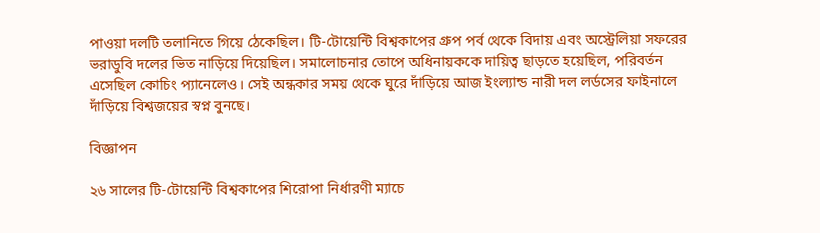পাওয়া দলটি তলানিতে গিয়ে ঠেকেছিল। টি-টোয়েন্টি বিশ্বকাপের গ্রুপ পর্ব থেকে বিদায় এবং অস্ট্রেলিয়া সফরের ভরাডুবি দলের ভিত নাড়িয়ে দিয়েছিল। সমালোচনার তোপে অধিনায়ককে দায়িত্ব ছাড়তে হয়েছিল, পরিবর্তন এসেছিল কোচিং প্যানেলেও। সেই অন্ধকার সময় থেকে ঘুরে দাঁড়িয়ে আজ ইংল্যান্ড নারী দল লর্ডসের ফাইনালে দাঁড়িয়ে বিশ্বজয়ের স্বপ্ন বুনছে।

বিজ্ঞাপন

২৬ সালের টি-টোয়েন্টি বিশ্বকাপের শিরোপা নির্ধারণী ম্যাচে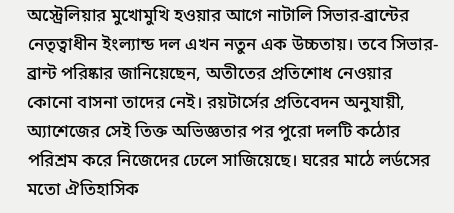অস্ট্রেলিয়ার মুখোমুখি হওয়ার আগে নাটালি সিভার-ব্রান্টের নেতৃত্বাধীন ইংল্যান্ড দল এখন নতুন এক উচ্চতায়। তবে সিভার-ব্রান্ট পরিষ্কার জানিয়েছেন, অতীতের প্রতিশোধ নেওয়ার কোনো বাসনা তাদের নেই। রয়টার্সের প্রতিবেদন অনুযায়ী, অ্যাশেজের সেই তিক্ত অভিজ্ঞতার পর পুরো দলটি কঠোর পরিশ্রম করে নিজেদের ঢেলে সাজিয়েছে। ঘরের মাঠে লর্ডসের মতো ঐতিহাসিক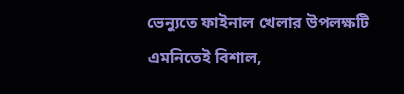ভেন্যুতে ফাইনাল খেলার উপলক্ষটি এমনিতেই বিশাল,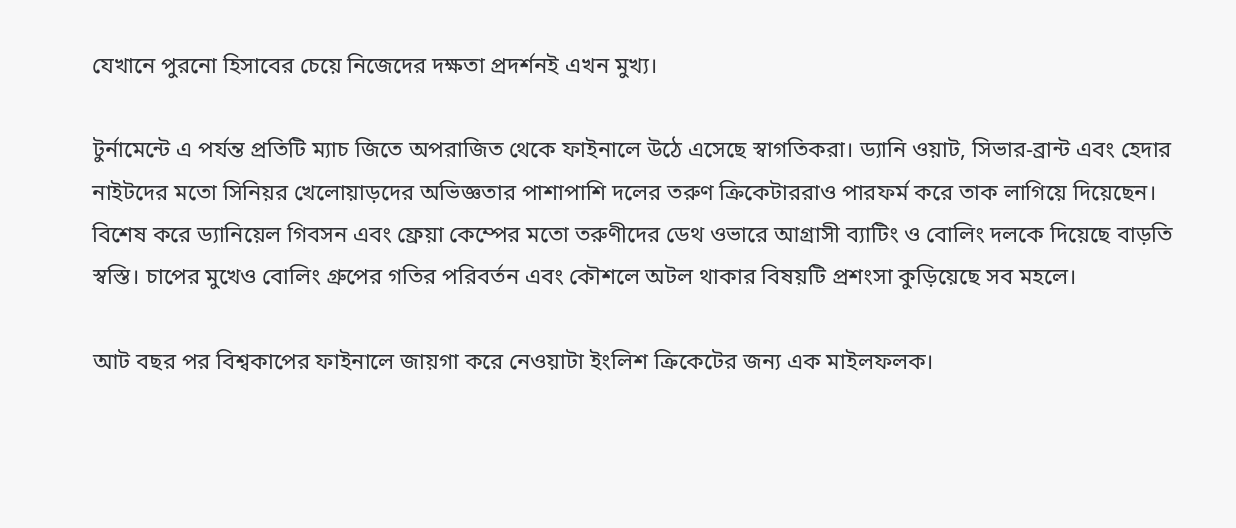যেখানে পুরনো হিসাবের চেয়ে নিজেদের দক্ষতা প্রদর্শনই এখন মুখ্য।

টুর্নামেন্টে এ পর্যন্ত প্রতিটি ম্যাচ জিতে অপরাজিত থেকে ফাইনালে উঠে এসেছে স্বাগতিকরা। ড্যানি ওয়াট, সিভার-ব্রান্ট এবং হেদার নাইটদের মতো সিনিয়র খেলোয়াড়দের অভিজ্ঞতার পাশাপাশি দলের তরুণ ক্রিকেটাররাও পারফর্ম করে তাক লাগিয়ে দিয়েছেন। বিশেষ করে ড্যানিয়েল গিবসন এবং ফ্রেয়া কেম্পের মতো তরুণীদের ডেথ ওভারে আগ্রাসী ব্যাটিং ও বোলিং দলকে দিয়েছে বাড়তি স্বস্তি। চাপের মুখেও বোলিং গ্রুপের গতির পরিবর্তন এবং কৌশলে অটল থাকার বিষয়টি প্রশংসা কুড়িয়েছে সব মহলে।

আট বছর পর বিশ্বকাপের ফাইনালে জায়গা করে নেওয়াটা ইংলিশ ক্রিকেটের জন্য এক মাইলফলক।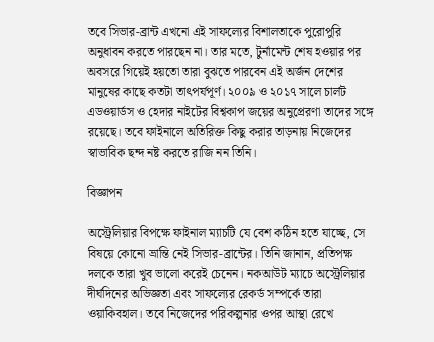তবে সিভার-ব্রান্ট এখনো এই সাফল্যের বিশালতাকে পুরোপুরি অনুধাবন করতে পারছেন না। তার মতে, টুর্নামেন্ট শেষ হওয়ার পর অবসরে গিয়েই হয়তো তারা বুঝতে পারবেন এই অর্জন দেশের মানুষের কাছে কতটা তাৎপর্যপূর্ণ। ২০০৯ ও ২০১৭ সালে চার্লট এডওয়ার্ডস ও হেদার নাইটের বিশ্বকাপ জয়ের অনুপ্রেরণা তাদের সঙ্গে রয়েছে। তবে ফাইনালে অতিরিক্ত কিছু করার তাড়নায় নিজেদের স্বাভাবিক ছন্দ নষ্ট করতে রাজি নন তিনি।

বিজ্ঞাপন

অস্ট্রেলিয়ার বিপক্ষে ফাইনাল ম্যাচটি যে বেশ কঠিন হতে যাচ্ছে, সে বিষয়ে কোনো ভ্রান্তি নেই সিভার-ব্রান্টের। তিনি জানান, প্রতিপক্ষ দলকে তারা খুব ভালো করেই চেনেন। নকআউট ম্যাচে অস্ট্রেলিয়ার দীর্ঘদিনের অভিজ্ঞতা এবং সাফল্যের রেকর্ড সম্পর্কে তারা ওয়াকিবহাল। তবে নিজেদের পরিকল্পনার ওপর আস্থা রেখে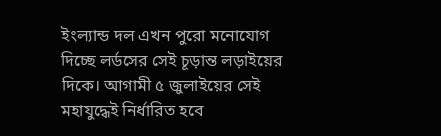ইংল্যান্ড দল এখন পুরো মনোযোগ দিচ্ছে লর্ডসের সেই চূড়ান্ত লড়াইয়ের দিকে। আগামী ৫ জুলাইয়ের সেই মহাযুদ্ধেই নির্ধারিত হবে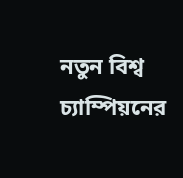নতুন বিশ্ব চ্যাম্পিয়নের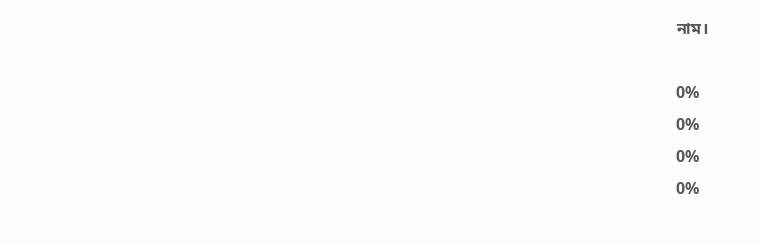নাম।

0%
0%
0%
0%